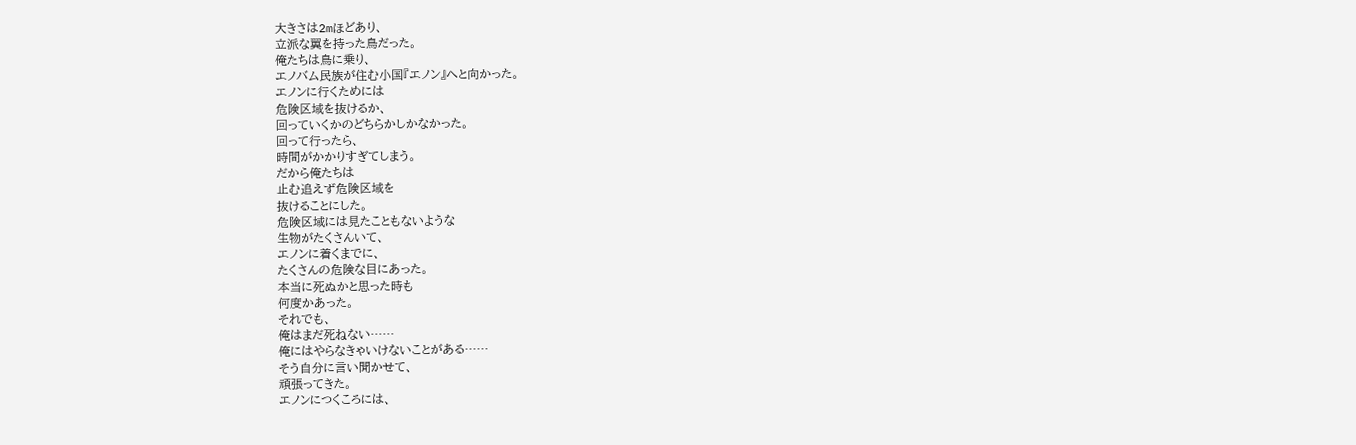大きさは2mほどあり、
立派な翼を持った鳥だった。
俺たちは鳥に乗り、
エノバム民族が住む小国『エノン』へと向かった。
エノンに行くためには
危険区域を抜けるか、
回っていくかのどちらかしかなかった。
回って行ったら、
時間がかかりすぎてしまう。
だから俺たちは
止む追えず危険区域を
抜けることにした。
危険区域には見たこともないような
生物がたくさんいて、
エノンに着くまでに、
たくさんの危険な目にあった。
本当に死ぬかと思った時も
何度かあった。
それでも、
俺はまだ死ねない……
俺にはやらなきゃいけないことがある……
そう自分に言い聞かせて、
頑張ってきた。
エノンにつくころには、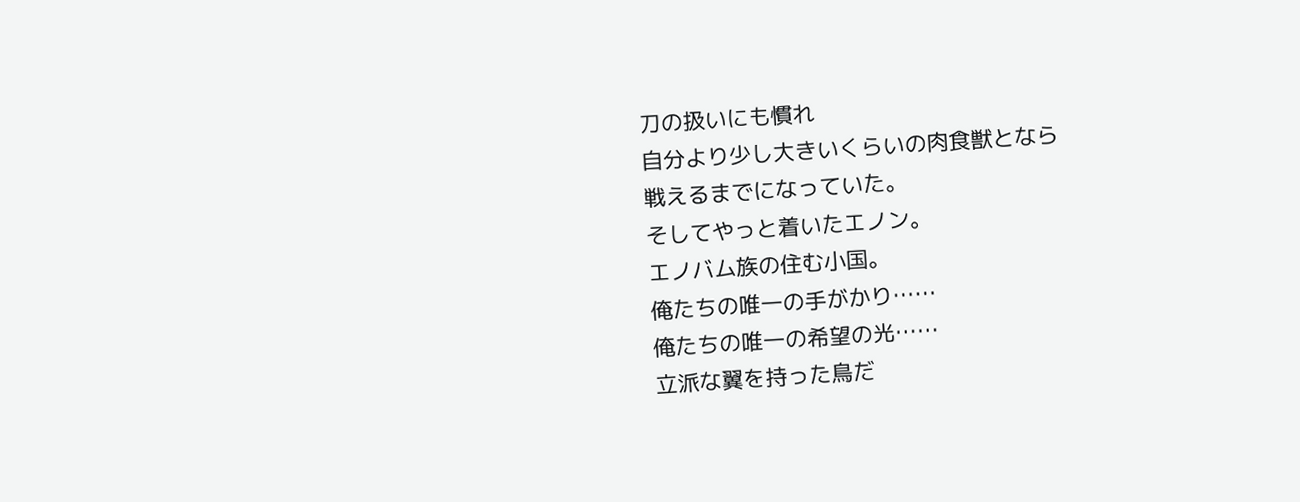刀の扱いにも慣れ
自分より少し大きいくらいの肉食獣となら
戦えるまでになっていた。
そしてやっと着いたエノン。
エノバム族の住む小国。
俺たちの唯一の手がかり……
俺たちの唯一の希望の光……
立派な翼を持った鳥だ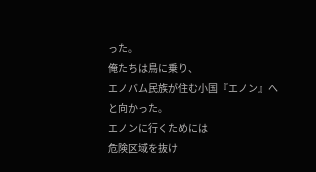った。
俺たちは鳥に乗り、
エノバム民族が住む小国『エノン』へと向かった。
エノンに行くためには
危険区域を抜け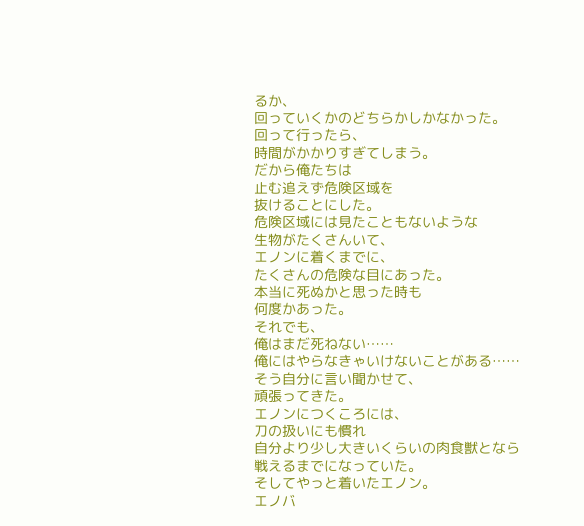るか、
回っていくかのどちらかしかなかった。
回って行ったら、
時間がかかりすぎてしまう。
だから俺たちは
止む追えず危険区域を
抜けることにした。
危険区域には見たこともないような
生物がたくさんいて、
エノンに着くまでに、
たくさんの危険な目にあった。
本当に死ぬかと思った時も
何度かあった。
それでも、
俺はまだ死ねない……
俺にはやらなきゃいけないことがある……
そう自分に言い聞かせて、
頑張ってきた。
エノンにつくころには、
刀の扱いにも慣れ
自分より少し大きいくらいの肉食獣となら
戦えるまでになっていた。
そしてやっと着いたエノン。
エノバ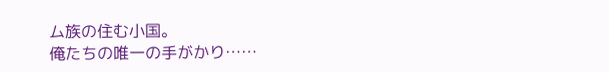ム族の住む小国。
俺たちの唯一の手がかり……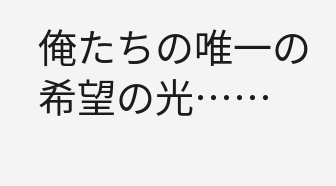俺たちの唯一の希望の光……